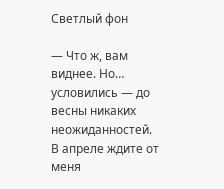Светлый фон

— Что ж, вам виднее. Но… условились — до весны никаких неожиданностей. В апреле ждите от меня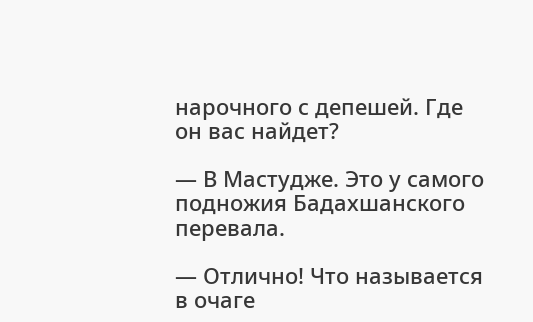нарочного с депешей. Где он вас найдет?

— В Мастудже. Это у самого подножия Бадахшанского перевала.

— Отлично! Что называется в очаге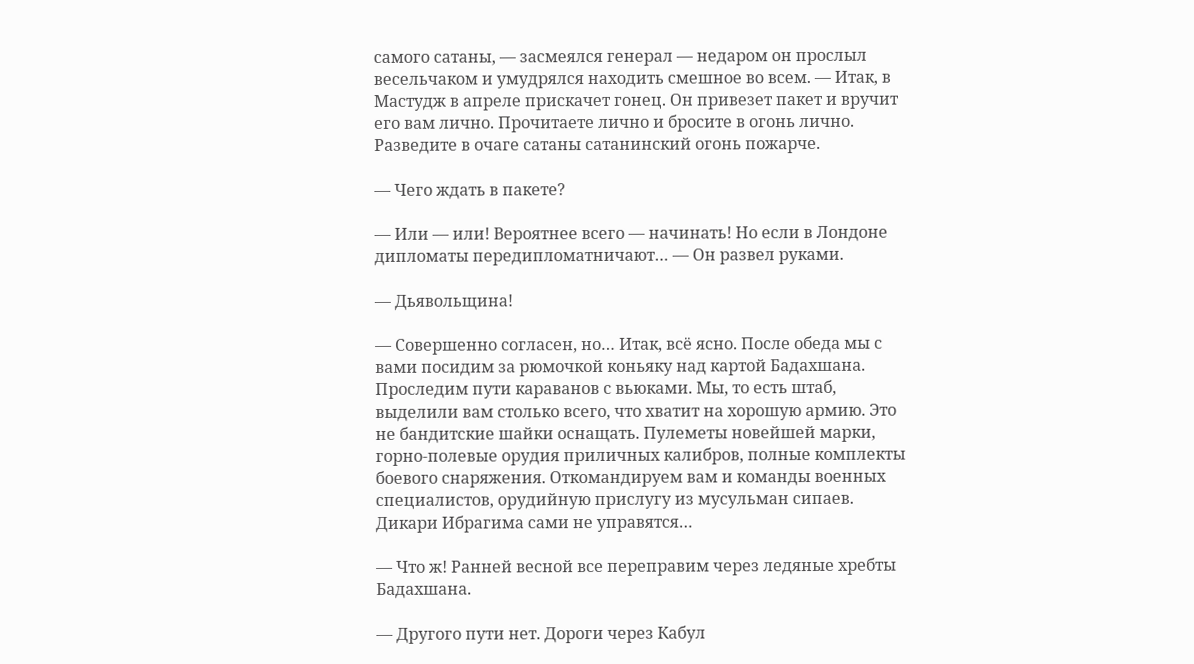самого сатаны, — засмеялся генерал — недаром он прослыл весельчаком и умудрялся находить смешное во всем. — Итак, в Мастудж в апреле прискачет гонец. Он привезет пакет и вручит его вам лично. Прочитаете лично и бросите в огонь лично. Разведите в очаге сатаны сатанинский огонь пожарче.

— Чего ждать в пакете?

— Или — или! Вероятнее всего — начинать! Но если в Лондоне дипломаты передипломатничают… — Он развел руками.

— Дьявольщина!

— Совершенно согласен, но… Итак, всё ясно. После обеда мы с вами посидим за рюмочкой коньяку над картой Бадахшана. Проследим пути караванов с вьюками. Мы, то есть штаб, выделили вам столько всего, что хватит на хорошую армию. Это не бандитские шайки оснащать. Пулеметы новейшей марки, горно-полевые орудия приличных калибров, полные комплекты боевого снаряжения. Откомандируем вам и команды военных специалистов, орудийную прислугу из мусульман сипаев. Дикари Ибрагима сами не управятся…

— Что ж! Ранней весной все переправим через ледяные хребты Бадахшана.

— Другого пути нет. Дороги через Кабул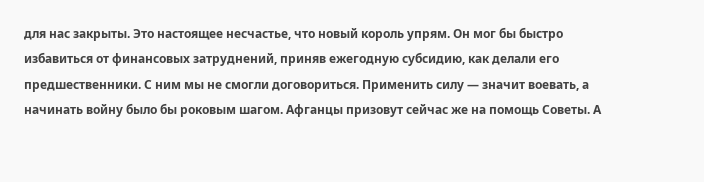для нас закрыты. Это настоящее несчастье, что новый король упрям. Он мог бы быстро избавиться от финансовых затруднений, приняв ежегодную субсидию, как делали его предшественники. С ним мы не смогли договориться. Применить силу — значит воевать, а начинать войну было бы роковым шагом. Афганцы призовут сейчас же на помощь Советы. А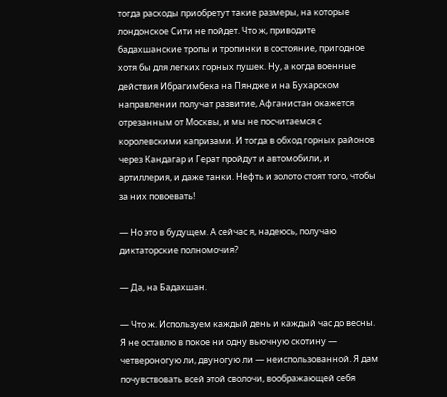тогда расходы приобретут такие размеры, на которые лондонское Сити не пойдет. Что ж, приводите бадахшанские тропы и тропинки в состояние, пригодное хотя бы для легких горных пушек. Ну, а когда военные действия Ибрагимбека на Пяндже и на Бухарском направлении получат развитие, Афганистан окажется отрезанным от Москвы, и мы не посчитаемся с королевскими капризами. И тогда в обход горных районов через Кандагар и Герат пройдут и автомобили, и артиллерия, и даже танки. Нефть и золото стоят того, чтобы за них повоевать!

— Но это в будущем. А сейчас я, надеюсь, получаю диктаторские полномочия?

— Да, на Бадахшан.

— Что ж. Используем каждый день и каждый час до весны. Я не оставлю в покое ни одну вьючную скотину — четвероногую ли, двуногую ли — неиспользованной. Я дам почувствовать всей этой сволочи, воображающей себя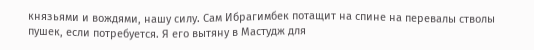князьями и вождями, нашу силу. Сам Ибрагимбек потащит на спине на перевалы стволы пушек, если потребуется. Я его вытяну в Мастудж для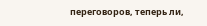переговоров, теперь ли,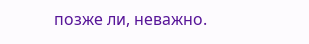позже ли, неважно.